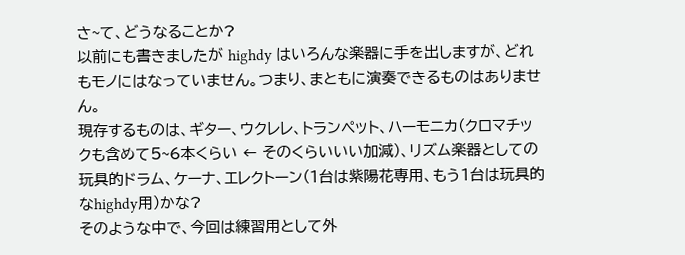さ~て、どうなることか?
以前にも書きましたが highdy はいろんな楽器に手を出しますが、どれもモノにはなっていません。つまり、まともに演奏できるものはありません。
現存するものは、ギター、ウクレレ、トランペット、ハーモニカ(クロマチックも含めて5~6本くらい ← そのくらいいい加減)、リズム楽器としての玩具的ドラム、ケーナ、エレクトーン(1台は紫陽花専用、もう1台は玩具的なhighdy用)かな?
そのような中で、今回は練習用として外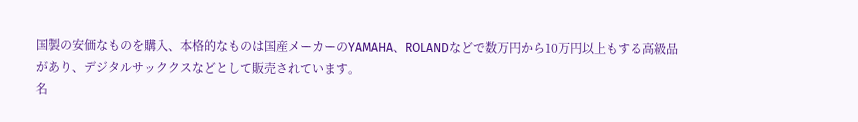国製の安価なものを購入、本格的なものは国産メーカーのYAMAHA、ROLANDなどで数万円から10万円以上もする高級品があり、デジタルサッククスなどとして販売されています。
名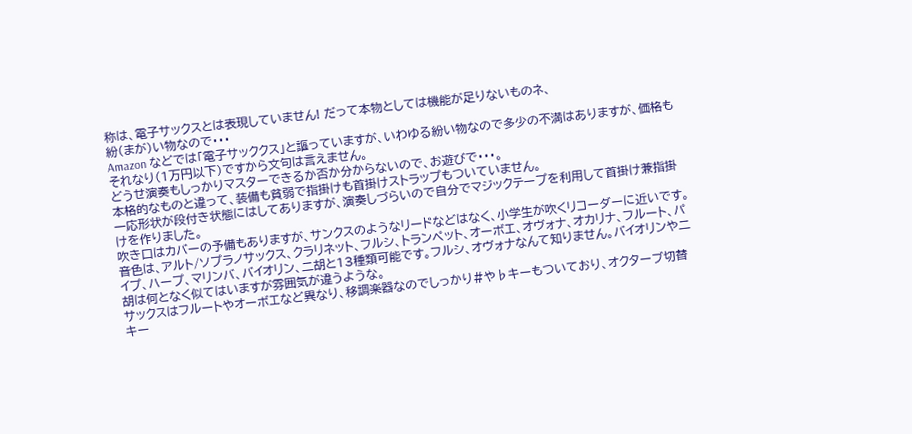称は、電子サックスとは表現していません! だって本物としては機能が足りないものネ、
紛(まが)い物なので・・・
Amazon などでは「電子サッククス」と謳っていますが、いわゆる紛い物なので多少の不満はありますが、価格もそれなり(1万円以下)ですから文句は言えません。
どうせ演奏もしっかりマスターできるか否か分からないので、お遊びで・・・。
本格的なものと違って、装備も貧弱で指掛けも首掛けストラップもついていません。
一応形状が段付き状態にはしてありますが、演奏しづらいので自分でマジックテープを利用して首掛け兼指掛けを作りました。
吹き口はカバーの予備もありますが、サンクスのようなリードなどはなく、小学生が吹くリコーダーに近いです。
音色は、アルト/ソプラノサックス、クラリネット、フルシ、トランペット、オーボエ、オヴォナ、オカリナ、フルート、パイプ、ハープ、マリンバ、バイオリン、二胡と13種類可能です。フルシ、オヴォナなんて知りません。バイオリンや二胡は何となく似てはいますが雰囲気が違うような。
サックスはフルートやオーボエなど異なり、移調楽器なのでしっかり#や♭キーもついており、オクターブ切替キー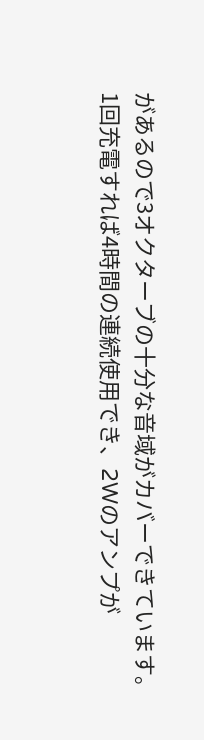があるので3オクターブの十分な音域がカバーできています。
1回充電すれば4時間の連続使用でき、2Wのアンプが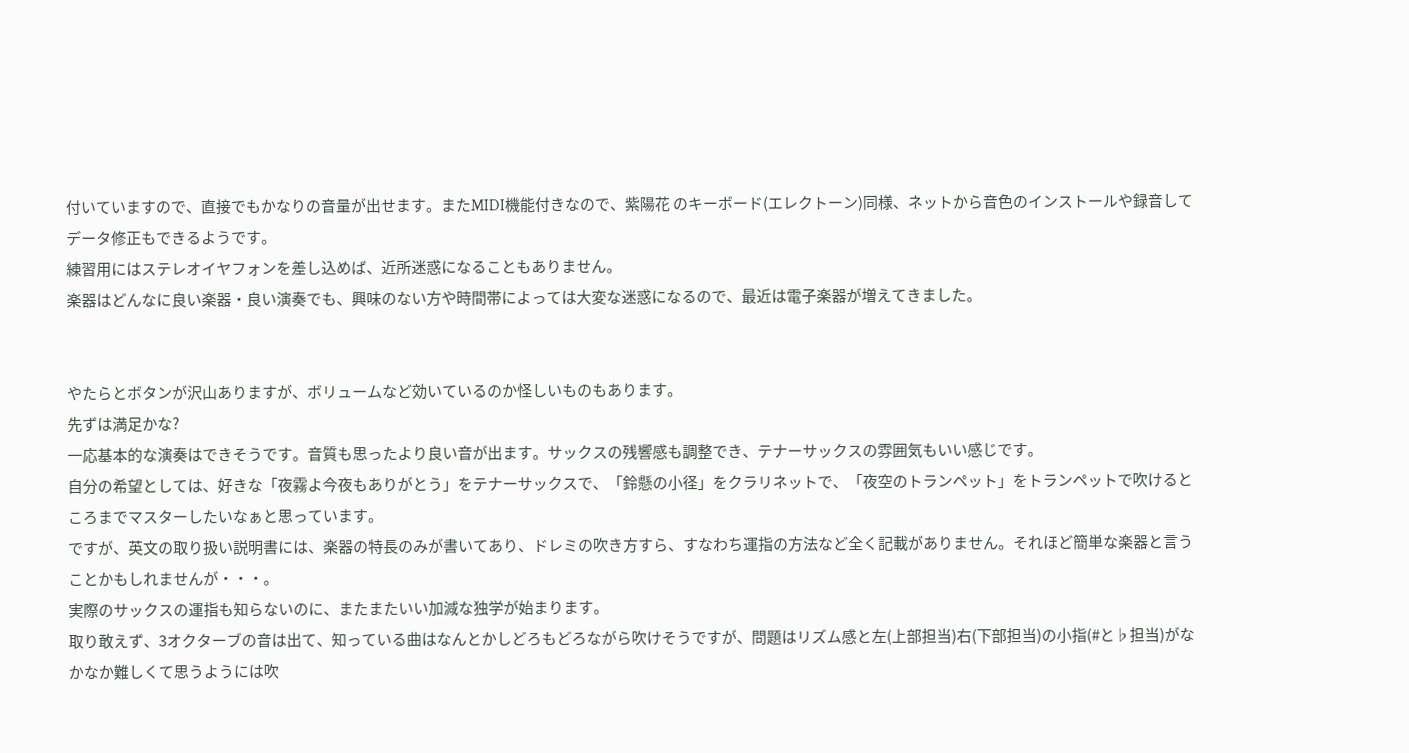付いていますので、直接でもかなりの音量が出せます。またMIDI機能付きなので、紫陽花 のキーボード(エレクトーン)同様、ネットから音色のインストールや録音してデータ修正もできるようです。
練習用にはステレオイヤフォンを差し込めば、近所迷惑になることもありません。
楽器はどんなに良い楽器・良い演奏でも、興味のない方や時間帯によっては大変な迷惑になるので、最近は電子楽器が増えてきました。


やたらとボタンが沢山ありますが、ボリュームなど効いているのか怪しいものもあります。
先ずは満足かな?
一応基本的な演奏はできそうです。音質も思ったより良い音が出ます。サックスの残響感も調整でき、テナーサックスの雰囲気もいい感じです。
自分の希望としては、好きな「夜霧よ今夜もありがとう」をテナーサックスで、「鈴懸の小径」をクラリネットで、「夜空のトランペット」をトランペットで吹けるところまでマスターしたいなぁと思っています。
ですが、英文の取り扱い説明書には、楽器の特長のみが書いてあり、ドレミの吹き方すら、すなわち運指の方法など全く記載がありません。それほど簡単な楽器と言うことかもしれませんが・・・。
実際のサックスの運指も知らないのに、またまたいい加減な独学が始まります。
取り敢えず、3オクターブの音は出て、知っている曲はなんとかしどろもどろながら吹けそうですが、問題はリズム感と左(上部担当)右(下部担当)の小指(#と♭担当)がなかなか難しくて思うようには吹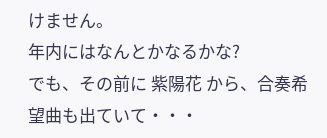けません。
年内にはなんとかなるかな?
でも、その前に 紫陽花 から、合奏希望曲も出ていて・・・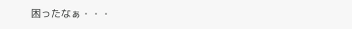困ったなぁ・・・